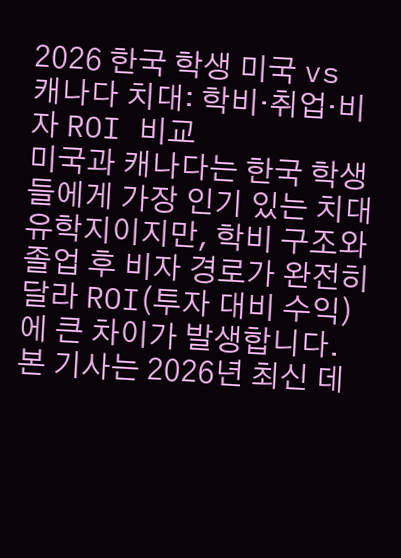2026 한국 학생 미국 vs 캐나다 치대: 학비·취업·비자 ROI 비교
미국과 캐나다는 한국 학생들에게 가장 인기 있는 치대 유학지이지만, 학비 구조와 졸업 후 비자 경로가 완전히 달라 ROI(투자 대비 수익)에 큰 차이가 발생합니다. 본 기사는 2026년 최신 데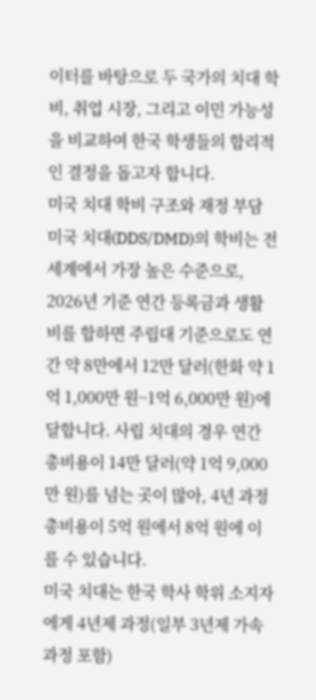이터를 바탕으로 두 국가의 치대 학비, 취업 시장, 그리고 이민 가능성을 비교하여 한국 학생들의 합리적인 결정을 돕고자 합니다.
미국 치대 학비 구조와 재정 부담
미국 치대(DDS/DMD)의 학비는 전 세계에서 가장 높은 수준으로, 2026년 기준 연간 등록금과 생활비를 합하면 주립대 기준으로도 연간 약 8만에서 12만 달러(한화 약 1억 1,000만 원~1억 6,000만 원)에 달합니다. 사립 치대의 경우 연간 총비용이 14만 달러(약 1억 9,000만 원)를 넘는 곳이 많아, 4년 과정 총비용이 5억 원에서 8억 원에 이를 수 있습니다.
미국 치대는 한국 학사 학위 소지자에게 4년제 과정(일부 3년제 가속 과정 포함)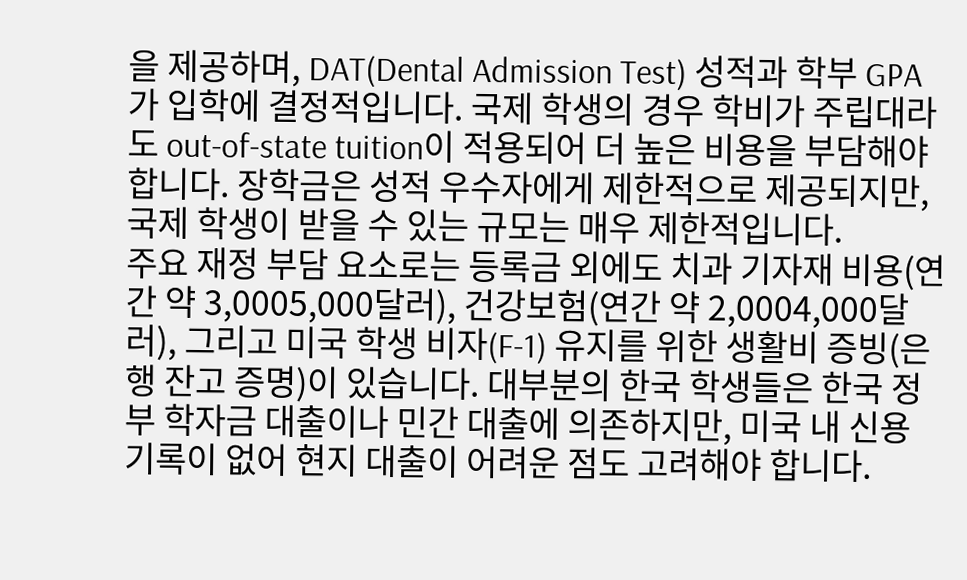을 제공하며, DAT(Dental Admission Test) 성적과 학부 GPA가 입학에 결정적입니다. 국제 학생의 경우 학비가 주립대라도 out-of-state tuition이 적용되어 더 높은 비용을 부담해야 합니다. 장학금은 성적 우수자에게 제한적으로 제공되지만, 국제 학생이 받을 수 있는 규모는 매우 제한적입니다.
주요 재정 부담 요소로는 등록금 외에도 치과 기자재 비용(연간 약 3,0005,000달러), 건강보험(연간 약 2,0004,000달러), 그리고 미국 학생 비자(F-1) 유지를 위한 생활비 증빙(은행 잔고 증명)이 있습니다. 대부분의 한국 학생들은 한국 정부 학자금 대출이나 민간 대출에 의존하지만, 미국 내 신용 기록이 없어 현지 대출이 어려운 점도 고려해야 합니다.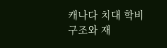캐나다 치대 학비 구조와 재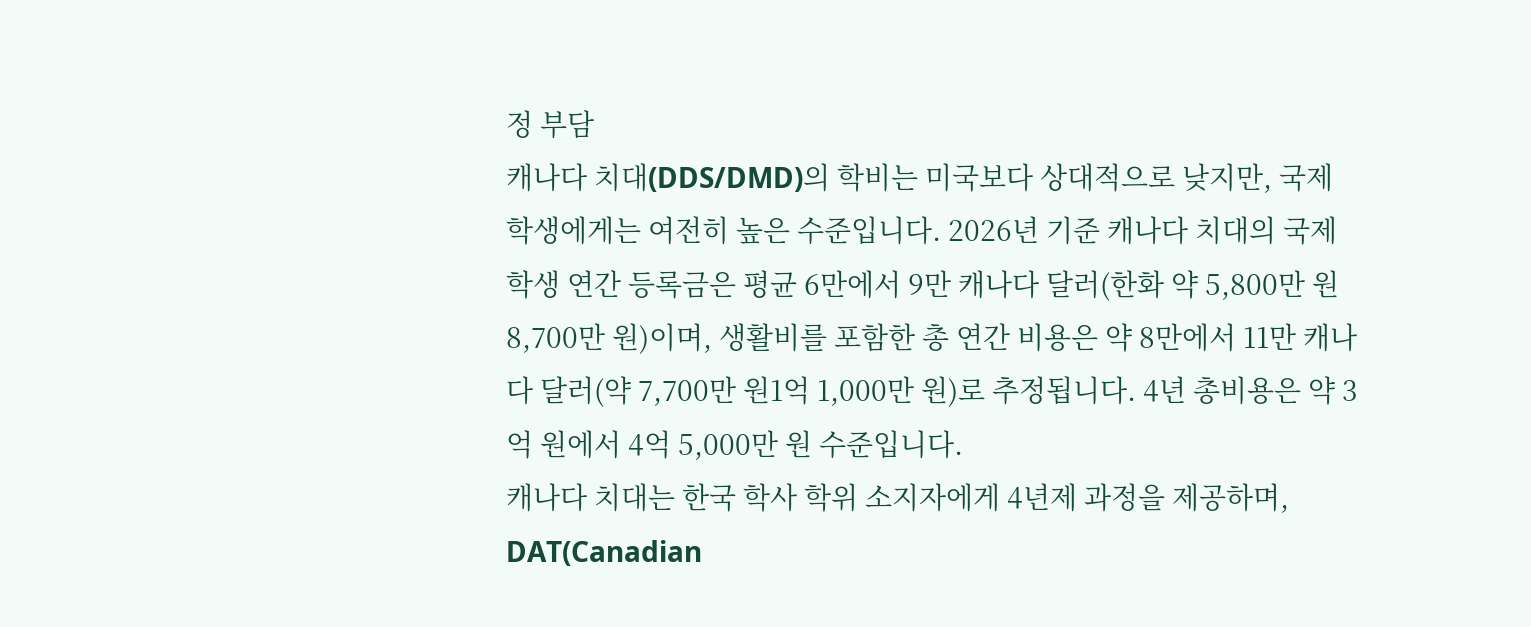정 부담
캐나다 치대(DDS/DMD)의 학비는 미국보다 상대적으로 낮지만, 국제 학생에게는 여전히 높은 수준입니다. 2026년 기준 캐나다 치대의 국제 학생 연간 등록금은 평균 6만에서 9만 캐나다 달러(한화 약 5,800만 원8,700만 원)이며, 생활비를 포함한 총 연간 비용은 약 8만에서 11만 캐나다 달러(약 7,700만 원1억 1,000만 원)로 추정됩니다. 4년 총비용은 약 3억 원에서 4억 5,000만 원 수준입니다.
캐나다 치대는 한국 학사 학위 소지자에게 4년제 과정을 제공하며, DAT(Canadian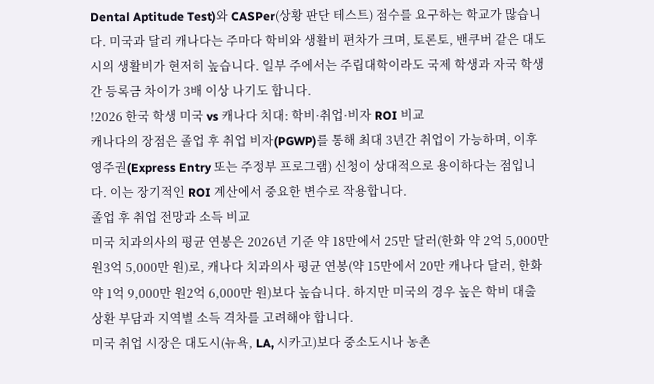Dental Aptitude Test)와 CASPer(상황 판단 테스트) 점수를 요구하는 학교가 많습니다. 미국과 달리 캐나다는 주마다 학비와 생활비 편차가 크며, 토론토, 밴쿠버 같은 대도시의 생활비가 현저히 높습니다. 일부 주에서는 주립대학이라도 국제 학생과 자국 학생 간 등록금 차이가 3배 이상 나기도 합니다.
!2026 한국 학생 미국 vs 캐나다 치대: 학비·취업·비자 ROI 비교
캐나다의 장점은 졸업 후 취업 비자(PGWP)를 통해 최대 3년간 취업이 가능하며, 이후 영주권(Express Entry 또는 주정부 프로그램) 신청이 상대적으로 용이하다는 점입니다. 이는 장기적인 ROI 계산에서 중요한 변수로 작용합니다.
졸업 후 취업 전망과 소득 비교
미국 치과의사의 평균 연봉은 2026년 기준 약 18만에서 25만 달러(한화 약 2억 5,000만 원3억 5,000만 원)로, 캐나다 치과의사 평균 연봉(약 15만에서 20만 캐나다 달러, 한화 약 1억 9,000만 원2억 6,000만 원)보다 높습니다. 하지만 미국의 경우 높은 학비 대출 상환 부담과 지역별 소득 격차를 고려해야 합니다.
미국 취업 시장은 대도시(뉴욕, LA, 시카고)보다 중소도시나 농촌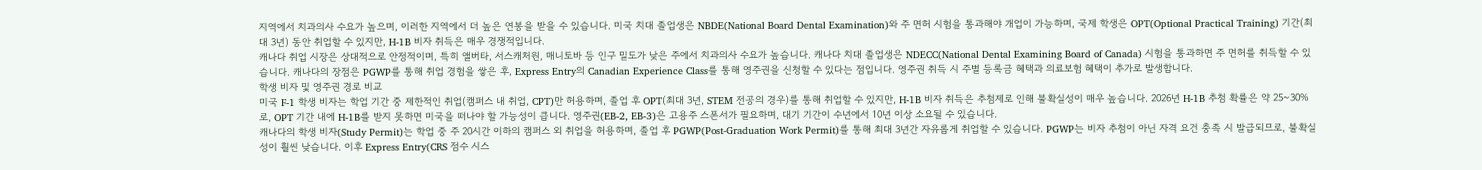지역에서 치과의사 수요가 높으며, 이러한 지역에서 더 높은 연봉을 받을 수 있습니다. 미국 치대 졸업생은 NBDE(National Board Dental Examination)와 주 면허 시험을 통과해야 개업이 가능하며, 국제 학생은 OPT(Optional Practical Training) 기간(최대 3년) 동안 취업할 수 있지만, H-1B 비자 취득은 매우 경쟁적입니다.
캐나다 취업 시장은 상대적으로 안정적이며, 특히 앨버타, 서스캐처원, 매니토바 등 인구 밀도가 낮은 주에서 치과의사 수요가 높습니다. 캐나다 치대 졸업생은 NDECC(National Dental Examining Board of Canada) 시험을 통과하면 주 면허를 취득할 수 있습니다. 캐나다의 장점은 PGWP를 통해 취업 경험을 쌓은 후, Express Entry의 Canadian Experience Class를 통해 영주권을 신청할 수 있다는 점입니다. 영주권 취득 시 주별 등록금 혜택과 의료보험 혜택이 추가로 발생합니다.
학생 비자 및 영주권 경로 비교
미국 F-1 학생 비자는 학업 기간 중 제한적인 취업(캠퍼스 내 취업, CPT)만 허용하며, 졸업 후 OPT(최대 3년, STEM 전공의 경우)를 통해 취업할 수 있지만, H-1B 비자 취득은 추첨제로 인해 불확실성이 매우 높습니다. 2026년 H-1B 추첨 확률은 약 25~30%로, OPT 기간 내에 H-1B를 받지 못하면 미국을 떠나야 할 가능성이 큽니다. 영주권(EB-2, EB-3)은 고용주 스폰서가 필요하며, 대기 기간이 수년에서 10년 이상 소요될 수 있습니다.
캐나다의 학생 비자(Study Permit)는 학업 중 주 20시간 이하의 캠퍼스 외 취업을 허용하며, 졸업 후 PGWP(Post-Graduation Work Permit)를 통해 최대 3년간 자유롭게 취업할 수 있습니다. PGWP는 비자 추첨이 아닌 자격 요건 충족 시 발급되므로, 불확실성이 훨씬 낮습니다. 이후 Express Entry(CRS 점수 시스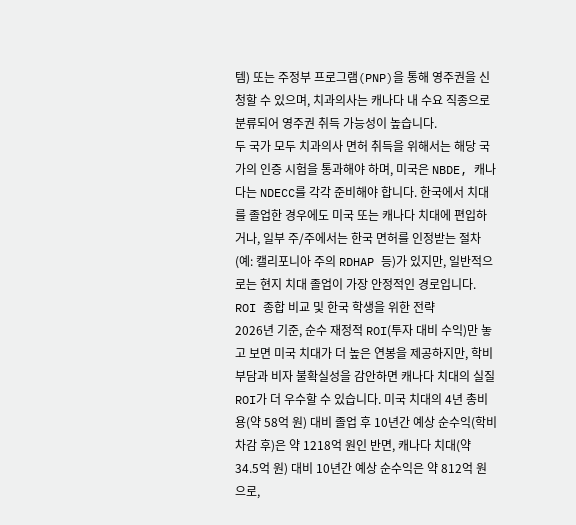템) 또는 주정부 프로그램(PNP)을 통해 영주권을 신청할 수 있으며, 치과의사는 캐나다 내 수요 직종으로 분류되어 영주권 취득 가능성이 높습니다.
두 국가 모두 치과의사 면허 취득을 위해서는 해당 국가의 인증 시험을 통과해야 하며, 미국은 NBDE, 캐나다는 NDECC를 각각 준비해야 합니다. 한국에서 치대를 졸업한 경우에도 미국 또는 캐나다 치대에 편입하거나, 일부 주/주에서는 한국 면허를 인정받는 절차(예: 캘리포니아 주의 RDHAP 등)가 있지만, 일반적으로는 현지 치대 졸업이 가장 안정적인 경로입니다.
ROI 종합 비교 및 한국 학생을 위한 전략
2026년 기준, 순수 재정적 ROI(투자 대비 수익)만 놓고 보면 미국 치대가 더 높은 연봉을 제공하지만, 학비 부담과 비자 불확실성을 감안하면 캐나다 치대의 실질 ROI가 더 우수할 수 있습니다. 미국 치대의 4년 총비용(약 58억 원) 대비 졸업 후 10년간 예상 순수익(학비 차감 후)은 약 1218억 원인 반면, 캐나다 치대(약 34.5억 원) 대비 10년간 예상 순수익은 약 812억 원으로,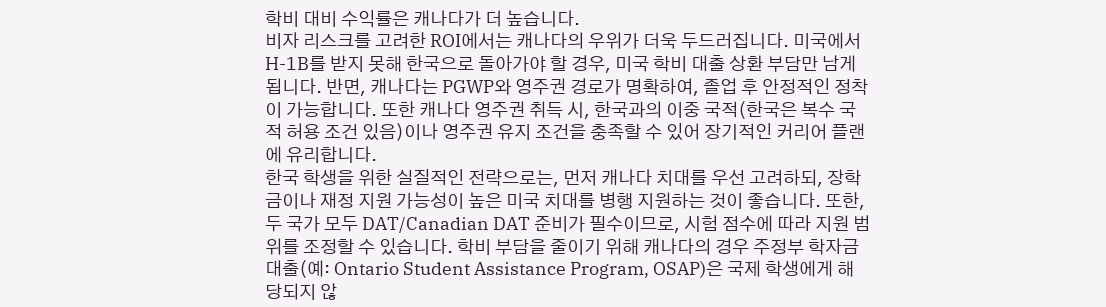학비 대비 수익률은 캐나다가 더 높습니다.
비자 리스크를 고려한 ROI에서는 캐나다의 우위가 더욱 두드러집니다. 미국에서 H-1B를 받지 못해 한국으로 돌아가야 할 경우, 미국 학비 대출 상환 부담만 남게 됩니다. 반면, 캐나다는 PGWP와 영주권 경로가 명확하여, 졸업 후 안정적인 정착이 가능합니다. 또한 캐나다 영주권 취득 시, 한국과의 이중 국적(한국은 복수 국적 허용 조건 있음)이나 영주권 유지 조건을 충족할 수 있어 장기적인 커리어 플랜에 유리합니다.
한국 학생을 위한 실질적인 전략으로는, 먼저 캐나다 치대를 우선 고려하되, 장학금이나 재정 지원 가능성이 높은 미국 치대를 병행 지원하는 것이 좋습니다. 또한, 두 국가 모두 DAT/Canadian DAT 준비가 필수이므로, 시험 점수에 따라 지원 범위를 조정할 수 있습니다. 학비 부담을 줄이기 위해 캐나다의 경우 주정부 학자금 대출(예: Ontario Student Assistance Program, OSAP)은 국제 학생에게 해당되지 않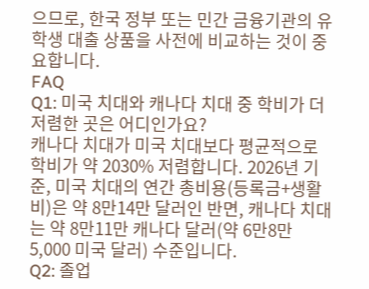으므로, 한국 정부 또는 민간 금융기관의 유학생 대출 상품을 사전에 비교하는 것이 중요합니다.
FAQ
Q1: 미국 치대와 캐나다 치대 중 학비가 더 저렴한 곳은 어디인가요?
캐나다 치대가 미국 치대보다 평균적으로 학비가 약 2030% 저렴합니다. 2026년 기준, 미국 치대의 연간 총비용(등록금+생활비)은 약 8만14만 달러인 반면, 캐나다 치대는 약 8만11만 캐나다 달러(약 6만8만 5,000 미국 달러) 수준입니다.
Q2: 졸업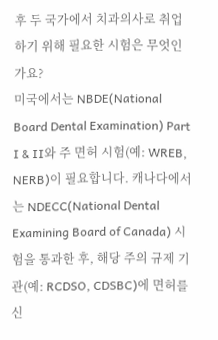후 두 국가에서 치과의사로 취업하기 위해 필요한 시험은 무엇인가요?
미국에서는 NBDE(National Board Dental Examination) Part I & II와 주 면허 시험(예: WREB, NERB)이 필요합니다. 캐나다에서는 NDECC(National Dental Examining Board of Canada) 시험을 통과한 후, 해당 주의 규제 기관(예: RCDSO, CDSBC)에 면허를 신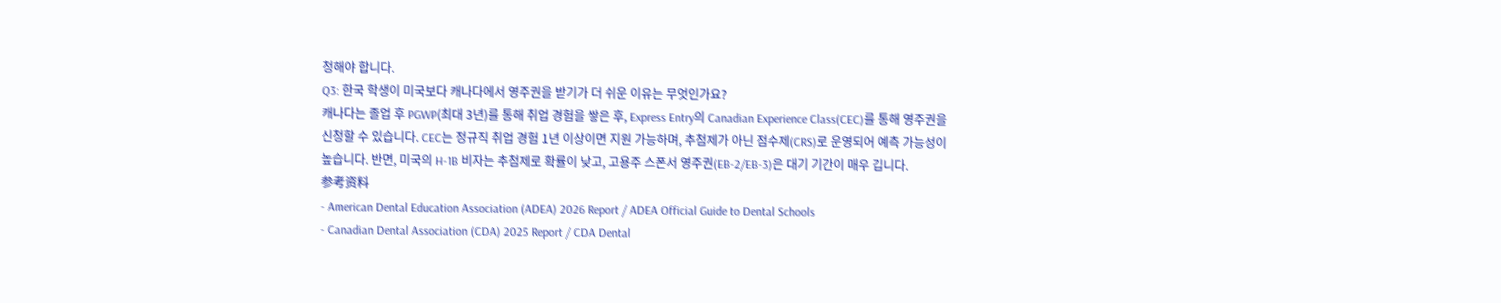청해야 합니다.
Q3: 한국 학생이 미국보다 캐나다에서 영주권을 받기가 더 쉬운 이유는 무엇인가요?
캐나다는 졸업 후 PGWP(최대 3년)를 통해 취업 경험을 쌓은 후, Express Entry의 Canadian Experience Class(CEC)를 통해 영주권을 신청할 수 있습니다. CEC는 정규직 취업 경험 1년 이상이면 지원 가능하며, 추첨제가 아닌 점수제(CRS)로 운영되어 예측 가능성이 높습니다. 반면, 미국의 H-1B 비자는 추첨제로 확률이 낮고, 고용주 스폰서 영주권(EB-2/EB-3)은 대기 기간이 매우 깁니다.
参考资料
- American Dental Education Association (ADEA) 2026 Report / ADEA Official Guide to Dental Schools
- Canadian Dental Association (CDA) 2025 Report / CDA Dental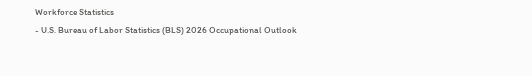Workforce Statistics
- U.S. Bureau of Labor Statistics (BLS) 2026 Occupational Outlook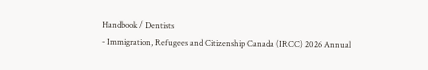Handbook / Dentists
- Immigration, Refugees and Citizenship Canada (IRCC) 2026 Annual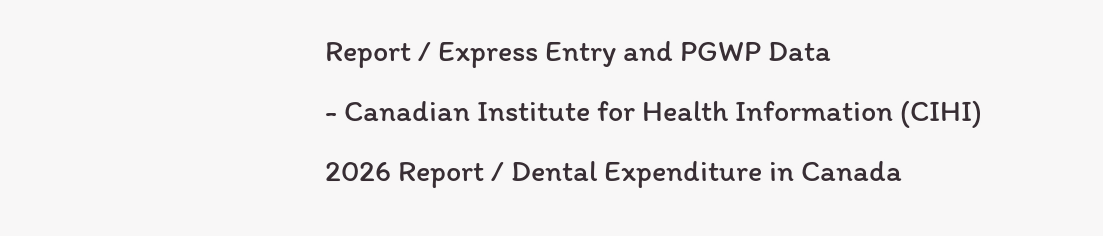Report / Express Entry and PGWP Data
- Canadian Institute for Health Information (CIHI) 2026 Report / Dental Expenditure in Canada